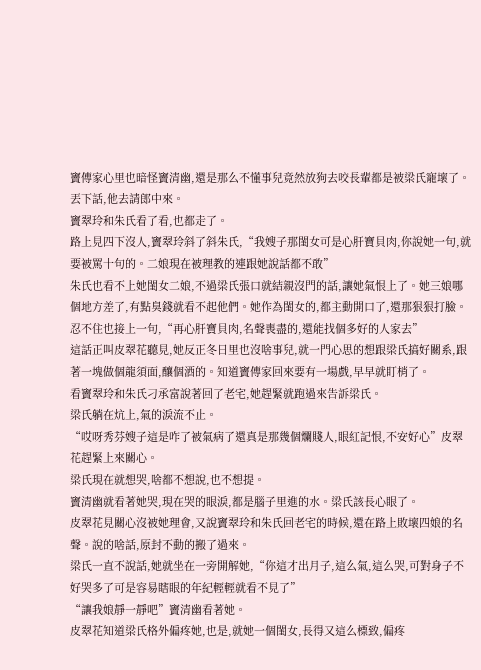竇傳家心里也暗怪竇清幽,還是那么不懂事兒竟然放狗去咬長輩都是被梁氏寵壞了。丟下話,他去請郎中來。
竇翠玲和朱氏看了看,也都走了。
路上見四下沒人,竇翠玲斜了斜朱氏,“我嫂子那閨女可是心肝寶貝肉,你說她一句,就要被罵十句的。二娘現在被理教的連跟她說話都不敢”
朱氏也看不上她閨女二娘,不過梁氏張口就結親沒門的話,讓她氣恨上了。她三娘哪個地方差了,有點臭錢就看不起他們。她作為閨女的,都主動開口了,還那狠狠打臉。忍不住也接上一句,“再心肝寶貝肉,名聲喪盡的,還能找個多好的人家去”
這話正叫皮翠花聽見,她反正冬日里也沒啥事兒,就一門心思的想跟梁氏搞好關系,跟著一塊做個龍須面,釀個酒的。知道竇傳家回來要有一場戲,早早就盯梢了。
看竇翠玲和朱氏刁承富說著回了老宅,她趕緊就跑過來告訴梁氏。
梁氏躺在炕上,氣的淚流不止。
“哎呀秀芬嫂子這是咋了被氣病了還真是那幾個爛賤人,眼紅記恨,不安好心”皮翠花趕緊上來關心。
梁氏現在就想哭,啥都不想說,也不想提。
竇清幽就看著她哭,現在哭的眼淚,都是腦子里進的水。梁氏該長心眼了。
皮翠花見關心沒被她理會,又說竇翠玲和朱氏回老宅的時候,還在路上敗壞四娘的名聲。說的啥話,原封不動的搬了過來。
梁氏一直不說話,她就坐在一旁開解她,“你這才出月子,這么氣,這么哭,可對身子不好哭多了可是容易瞎眼的年紀輕輕就看不見了”
“讓我娘靜一靜吧”竇清幽看著她。
皮翠花知道梁氏格外偏疼她,也是,就她一個閨女,長得又這么標致,偏疼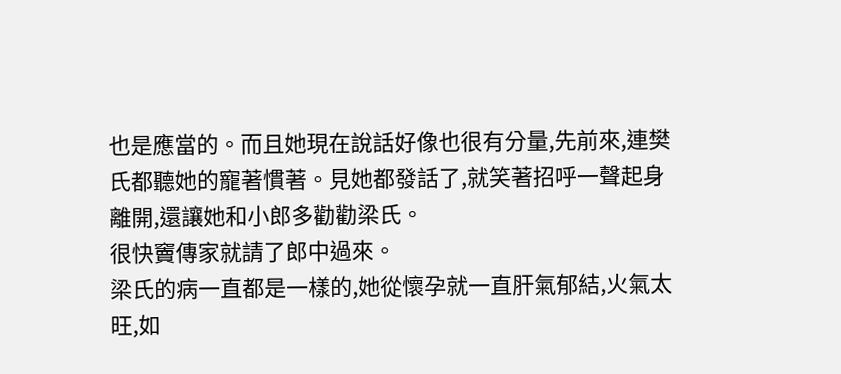也是應當的。而且她現在說話好像也很有分量,先前來,連樊氏都聽她的寵著慣著。見她都發話了,就笑著招呼一聲起身離開,還讓她和小郎多勸勸梁氏。
很快竇傳家就請了郎中過來。
梁氏的病一直都是一樣的,她從懷孕就一直肝氣郁結,火氣太旺,如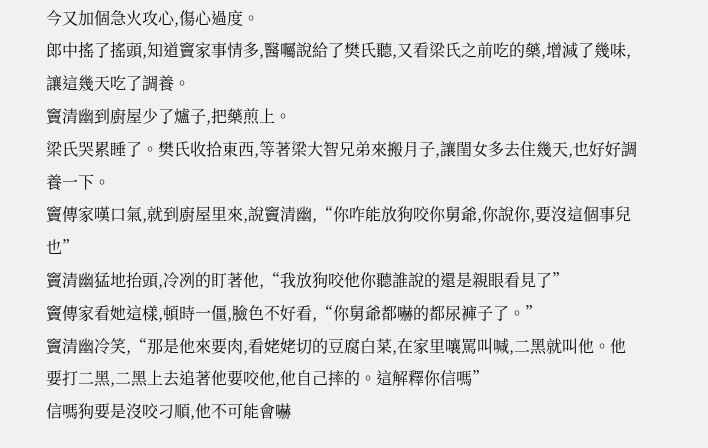今又加個急火攻心,傷心過度。
郎中搖了搖頭,知道竇家事情多,醫囑說給了樊氏聽,又看梁氏之前吃的藥,增減了幾味,讓這幾天吃了調養。
竇清幽到廚屋少了爐子,把藥煎上。
梁氏哭累睡了。樊氏收拾東西,等著梁大智兄弟來搬月子,讓閨女多去住幾天,也好好調養一下。
竇傳家嘆口氣,就到廚屋里來,說竇清幽,“你咋能放狗咬你舅爺,你說你,要沒這個事兒也”
竇清幽猛地抬頭,冷冽的盯著他,“我放狗咬他你聽誰說的還是親眼看見了”
竇傳家看她這樣,頓時一僵,臉色不好看,“你舅爺都嚇的都尿褲子了。”
竇清幽冷笑,“那是他來要肉,看姥姥切的豆腐白菜,在家里嚷罵叫喊,二黑就叫他。他要打二黑,二黑上去追著他要咬他,他自己摔的。這解釋你信嗎”
信嗎狗要是沒咬刁順,他不可能會嚇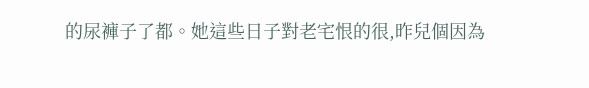的尿褲子了都。她這些日子對老宅恨的很,昨兒個因為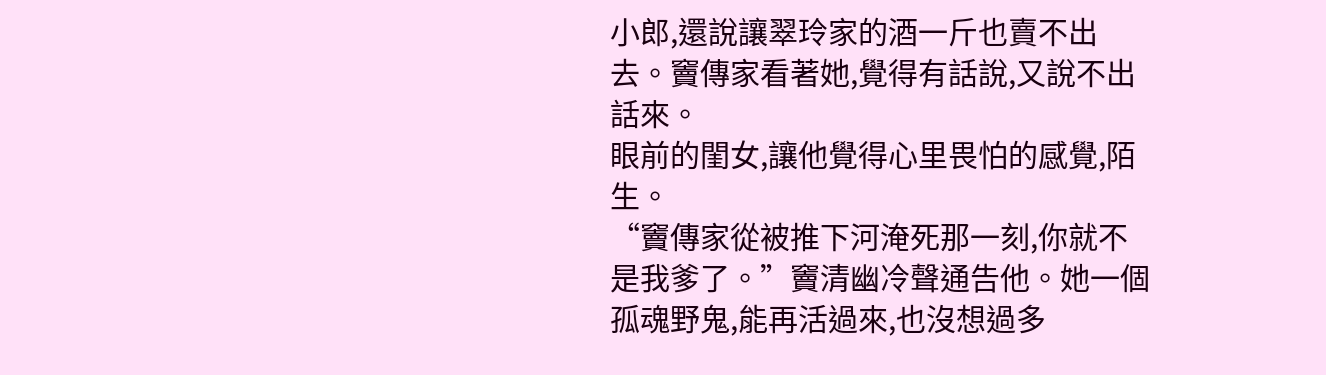小郎,還說讓翠玲家的酒一斤也賣不出去。竇傳家看著她,覺得有話說,又說不出話來。
眼前的閨女,讓他覺得心里畏怕的感覺,陌生。
“竇傳家從被推下河淹死那一刻,你就不是我爹了。”竇清幽冷聲通告他。她一個孤魂野鬼,能再活過來,也沒想過多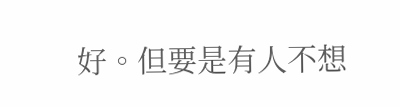好。但要是有人不想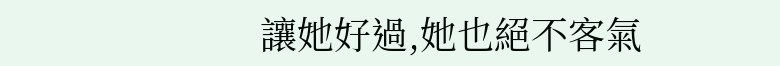讓她好過,她也絕不客氣